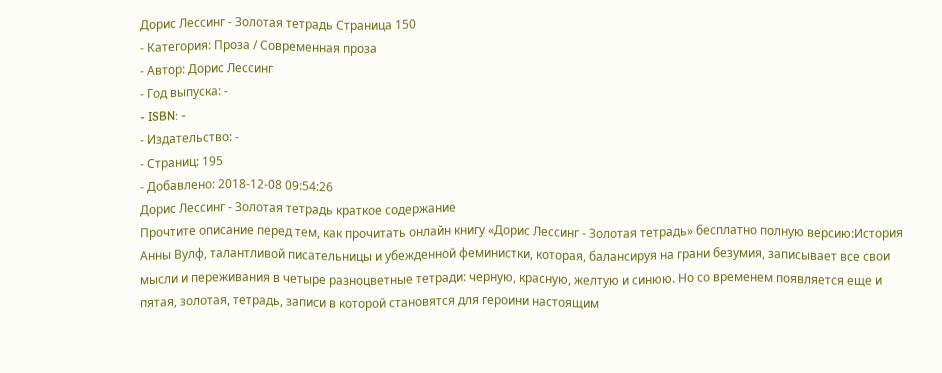Дорис Лессинг - Золотая тетрадь Страница 150
- Категория: Проза / Современная проза
- Автор: Дорис Лессинг
- Год выпуска: -
- ISBN: -
- Издательство: -
- Страниц: 195
- Добавлено: 2018-12-08 09:54:26
Дорис Лессинг - Золотая тетрадь краткое содержание
Прочтите описание перед тем, как прочитать онлайн книгу «Дорис Лессинг - Золотая тетрадь» бесплатно полную версию:История Анны Вулф, талантливой писательницы и убежденной феминистки, которая, балансируя на грани безумия, записывает все свои мысли и переживания в четыре разноцветные тетради: черную, красную, желтую и синюю. Но со временем появляется еще и пятая, золотая, тетрадь, записи в которой становятся для героини настоящим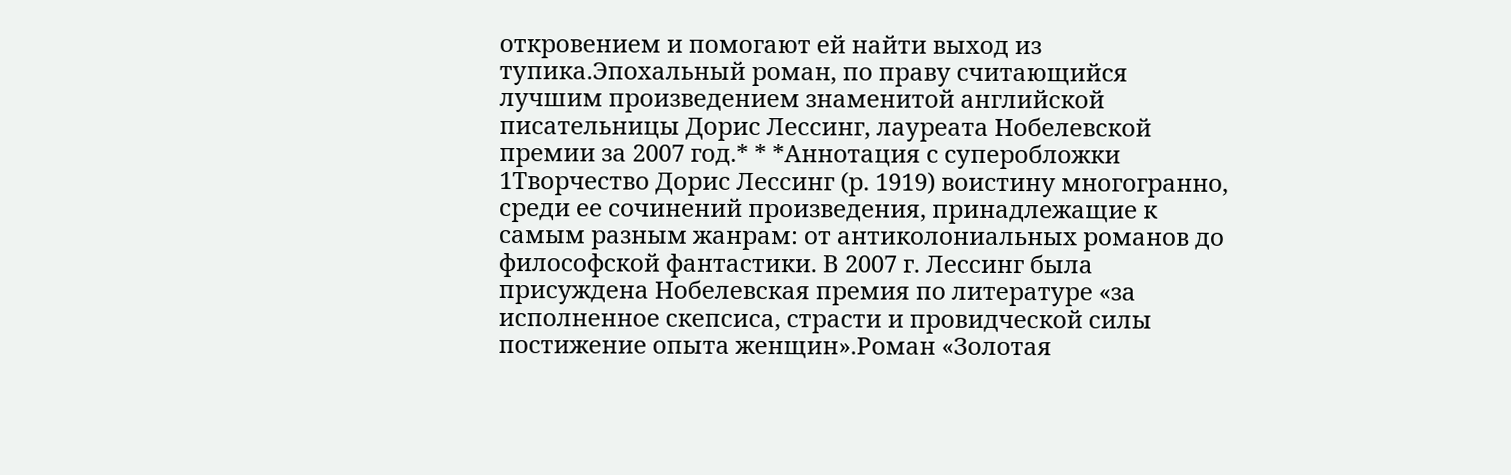откровением и помогают ей найти выход из тупика.Эпохальный роман, по праву считающийся лучшим произведением знаменитой английской писательницы Дорис Лессинг, лауреата Нобелевской премии за 2007 год.* * *Аннотация с суперобложки 1Творчество Дорис Лессинг (р. 1919) воистину многогранно, среди ее сочинений произведения, принадлежащие к самым разным жанрам: от антиколониальных романов до философской фантастики. В 2007 г. Лессинг была присуждена Нобелевская премия по литературе «за исполненное скепсиса, страсти и провидческой силы постижение опыта женщин».Роман «Золотая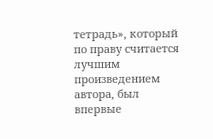тетрадь», который по праву считается лучшим произведением автора, был впервые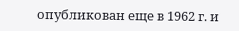опубликован еще в 1962 г. и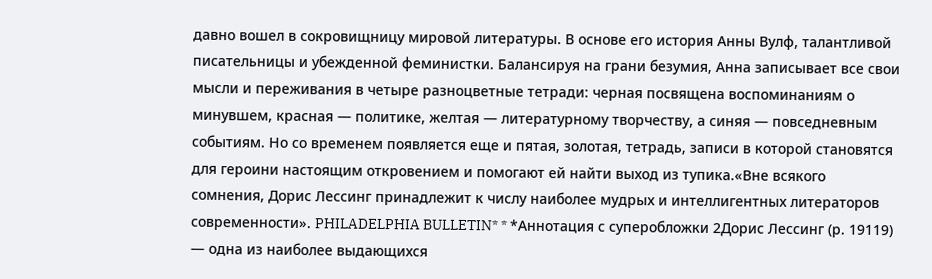давно вошел в сокровищницу мировой литературы. В основе его история Анны Вулф, талантливой писательницы и убежденной феминистки. Балансируя на грани безумия, Анна записывает все свои мысли и переживания в четыре разноцветные тетради: черная посвящена воспоминаниям о минувшем, красная — политике, желтая — литературному творчеству, а синяя — повседневным событиям. Но со временем появляется еще и пятая, золотая, тетрадь, записи в которой становятся для героини настоящим откровением и помогают ей найти выход из тупика.«Вне всякого сомнения, Дорис Лессинг принадлежит к числу наиболее мудрых и интеллигентных литераторов современности». PHILADELPHIA BULLETIN* * *Аннотация с суперобложки 2Дорис Лессинг (р. 19119) — одна из наиболее выдающихся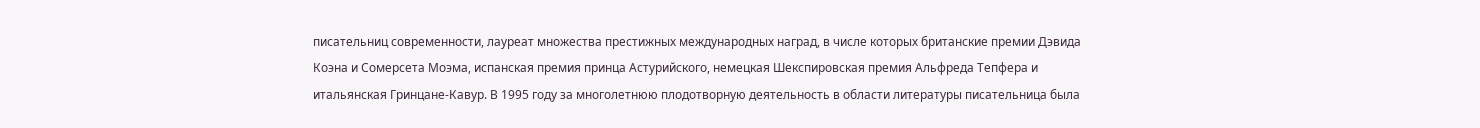писательниц современности, лауреат множества престижных международных наград, в числе которых британские премии Дэвида Коэна и Сомерсета Моэма, испанская премия принца Астурийского, немецкая Шекспировская премия Альфреда Тепфера и итальянская Гринцане-Кавур. В 1995 году за многолетнюю плодотворную деятельность в области литературы писательница была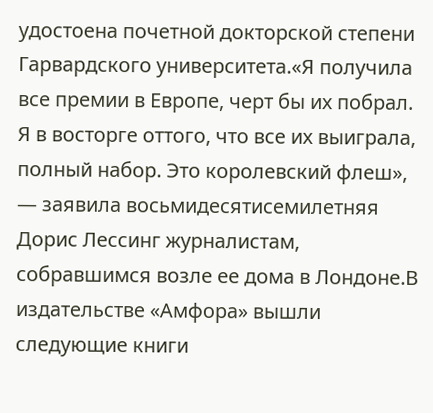удостоена почетной докторской степени Гарвардского университета.«Я получила все премии в Европе, черт бы их побрал. Я в восторге оттого, что все их выиграла, полный набор. Это королевский флеш», — заявила восьмидесятисемилетняя Дорис Лессинг журналистам, собравшимся возле ее дома в Лондоне.В издательстве «Амфора» вышли следующие книги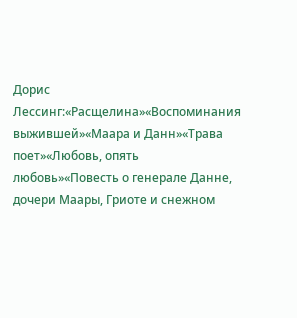Дорис Лессинг:«Расщелина»«Воспоминания выжившей»«Маара и Данн»«Трава поет»«Любовь, опять любовь»«Повесть о генерале Данне, дочери Маары, Гриоте и снежном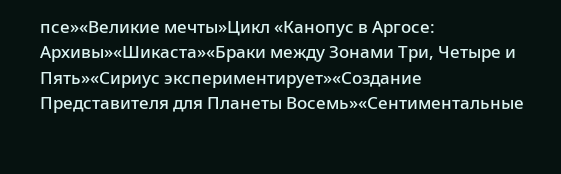псе»«Великие мечты»Цикл «Канопус в Аргосе: Архивы»«Шикаста»«Браки между Зонами Три, Четыре и Пять»«Сириус экспериментирует»«Создание Представителя для Планеты Восемь»«Сентиментальные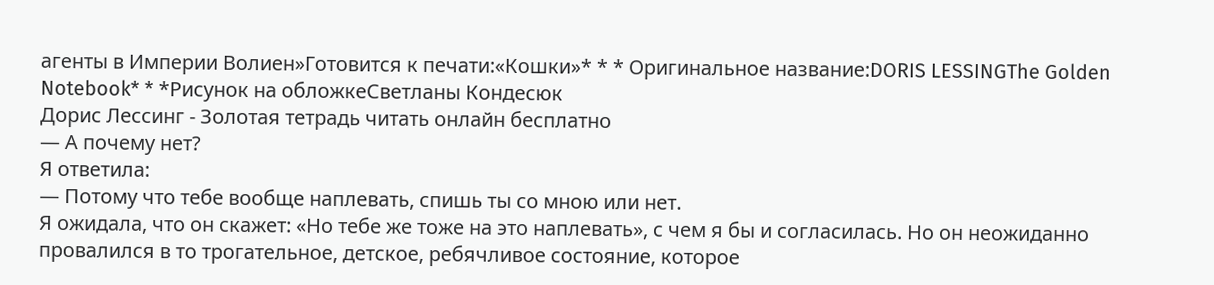агенты в Империи Волиен»Готовится к печати:«Кошки»* * * Оригинальное название:DORIS LESSINGThe Golden Notebook* * *Рисунок на обложкеСветланы Кондесюк
Дорис Лессинг - Золотая тетрадь читать онлайн бесплатно
— А почему нет?
Я ответила:
— Потому что тебе вообще наплевать, спишь ты со мною или нет.
Я ожидала, что он скажет: «Но тебе же тоже на это наплевать», с чем я бы и согласилась. Но он неожиданно провалился в то трогательное, детское, ребячливое состояние, которое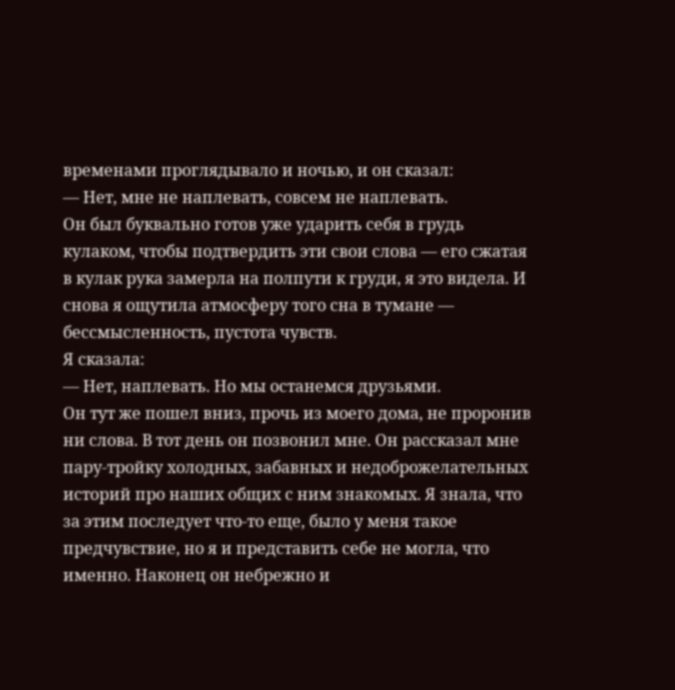временами проглядывало и ночью, и он сказал:
— Нет, мне не наплевать, совсем не наплевать.
Он был буквально готов уже ударить себя в грудь кулаком, чтобы подтвердить эти свои слова — его сжатая в кулак рука замерла на полпути к груди, я это видела. И снова я ощутила атмосферу того сна в тумане — бессмысленность, пустота чувств.
Я сказала:
— Нет, наплевать. Но мы останемся друзьями.
Он тут же пошел вниз, прочь из моего дома, не проронив ни слова. В тот день он позвонил мне. Он рассказал мне пару-тройку холодных, забавных и недоброжелательных историй про наших общих с ним знакомых. Я знала, что за этим последует что-то еще, было у меня такое предчувствие, но я и представить себе не могла, что именно. Наконец он небрежно и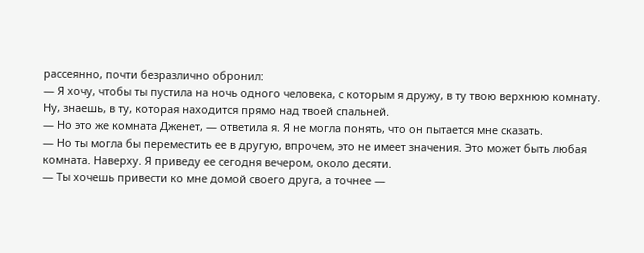рассеянно, почти безразлично обронил:
— Я хочу, чтобы ты пустила на ночь одного человека, с которым я дружу, в ту твою верхнюю комнату. Ну, знаешь, в ту, которая находится прямо над твоей спальней.
— Но это же комната Дженет, — ответила я. Я не могла понять, что он пытается мне сказать.
— Но ты могла бы переместить ее в другую, впрочем, это не имеет значения. Это может быть любая комната. Наверху. Я приведу ее сегодня вечером, около десяти.
— Ты хочешь привести ко мне домой своего друга, а точнее —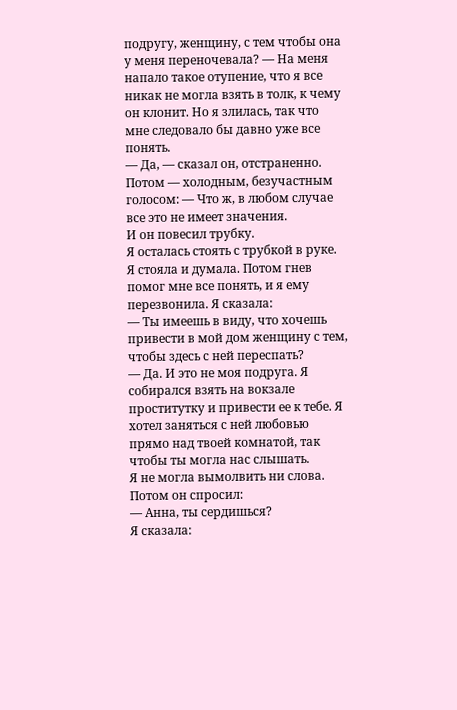подругу, женщину, с тем чтобы она у меня переночевала? — На меня напало такое отупение, что я все никак не могла взять в толк, к чему он клонит. Но я злилась, так что мне следовало бы давно уже все понять.
— Да, — сказал он, отстраненно. Потом — холодным, безучастным голосом: — Что ж, в любом случае все это не имеет значения.
И он повесил трубку.
Я осталась стоять с трубкой в руке. Я стояла и думала. Потом гнев помог мне все понять, и я ему перезвонила. Я сказала:
— Ты имеешь в виду, что хочешь привести в мой дом женщину с тем, чтобы здесь с ней переспать?
— Да. И это не моя подруга. Я собирался взять на вокзале проститутку и привести ее к тебе. Я хотел заняться с ней любовью прямо над твоей комнатой, так чтобы ты могла нас слышать.
Я не могла вымолвить ни слова. Потом он спросил:
— Анна, ты сердишься?
Я сказала: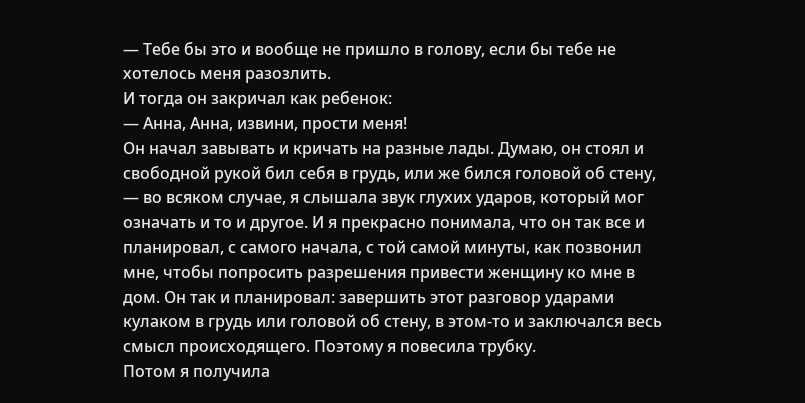— Тебе бы это и вообще не пришло в голову, если бы тебе не хотелось меня разозлить.
И тогда он закричал как ребенок:
— Анна, Анна, извини, прости меня!
Он начал завывать и кричать на разные лады. Думаю, он стоял и свободной рукой бил себя в грудь, или же бился головой об стену, — во всяком случае, я слышала звук глухих ударов, который мог означать и то и другое. И я прекрасно понимала, что он так все и планировал, с самого начала, с той самой минуты, как позвонил мне, чтобы попросить разрешения привести женщину ко мне в дом. Он так и планировал: завершить этот разговор ударами кулаком в грудь или головой об стену, в этом-то и заключался весь смысл происходящего. Поэтому я повесила трубку.
Потом я получила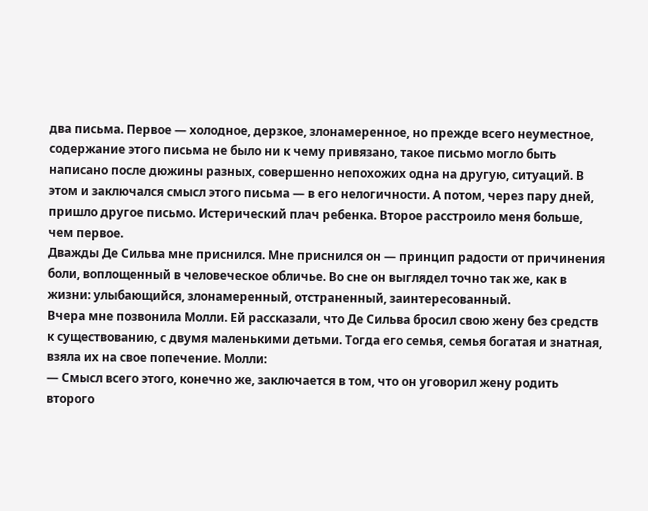два письма. Первое — холодное, дерзкое, злонамеренное, но прежде всего неуместное, содержание этого письма не было ни к чему привязано, такое письмо могло быть написано после дюжины разных, совершенно непохожих одна на другую, ситуаций. В этом и заключался смысл этого письма — в его нелогичности. А потом, через пару дней, пришло другое письмо. Истерический плач ребенка. Второе расстроило меня больше, чем первое.
Дважды Де Сильва мне приснился. Мне приснился он — принцип радости от причинения боли, воплощенный в человеческое обличье. Во сне он выглядел точно так же, как в жизни: улыбающийся, злонамеренный, отстраненный, заинтересованный.
Вчера мне позвонила Молли. Ей рассказали, что Де Сильва бросил свою жену без средств к существованию, с двумя маленькими детьми. Тогда его семья, семья богатая и знатная, взяла их на свое попечение. Молли:
— Смысл всего этого, конечно же, заключается в том, что он уговорил жену родить второго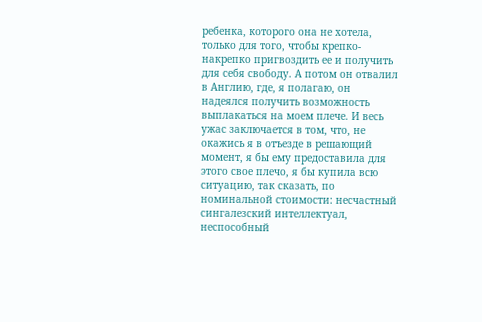ребенка, которого она не хотела, только для того, чтобы крепко-накрепко пригвоздить ее и получить для себя свободу. А потом он отвалил в Англию, где, я полагаю, он надеялся получить возможность выплакаться на моем плече. И весь ужас заключается в том, что, не окажись я в отъезде в решающий момент, я бы ему предоставила для этого свое плечо, я бы купила всю ситуацию, так сказать, по номинальной стоимости: несчастный сингалезский интеллектуал, неспособный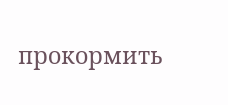прокормить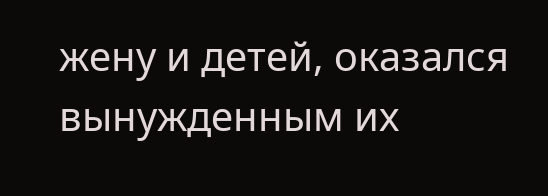жену и детей, оказался вынужденным их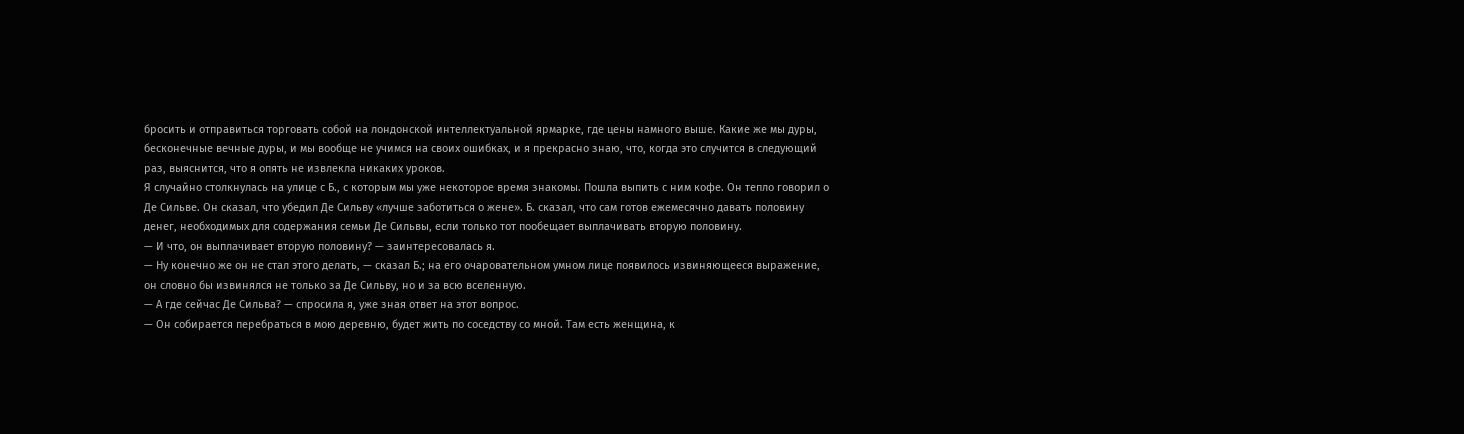бросить и отправиться торговать собой на лондонской интеллектуальной ярмарке, где цены намного выше. Какие же мы дуры, бесконечные вечные дуры, и мы вообще не учимся на своих ошибках, и я прекрасно знаю, что, когда это случится в следующий раз, выяснится, что я опять не извлекла никаких уроков.
Я случайно столкнулась на улице с Б., с которым мы уже некоторое время знакомы. Пошла выпить с ним кофе. Он тепло говорил о Де Сильве. Он сказал, что убедил Де Сильву «лучше заботиться о жене». Б. сказал, что сам готов ежемесячно давать половину денег, необходимых для содержания семьи Де Сильвы, если только тот пообещает выплачивать вторую половину.
— И что, он выплачивает вторую половину? — заинтересовалась я.
— Ну конечно же он не стал этого делать, — сказал Б.; на его очаровательном умном лице появилось извиняющееся выражение, он словно бы извинялся не только за Де Сильву, но и за всю вселенную.
— А где сейчас Де Сильва? — спросила я, уже зная ответ на этот вопрос.
— Он собирается перебраться в мою деревню, будет жить по соседству со мной. Там есть женщина, к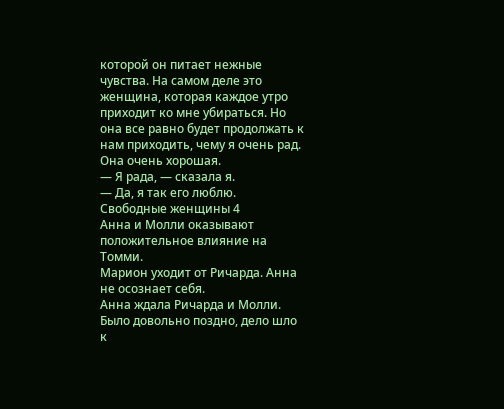которой он питает нежные чувства. На самом деле это женщина, которая каждое утро приходит ко мне убираться. Но она все равно будет продолжать к нам приходить, чему я очень рад. Она очень хорошая.
— Я рада, — сказала я.
— Да, я так его люблю.
Свободные женщины 4
Анна и Молли оказывают положительное влияние на Томми.
Марион уходит от Ричарда. Анна не осознает себя.
Анна ждала Ричарда и Молли. Было довольно поздно, дело шло к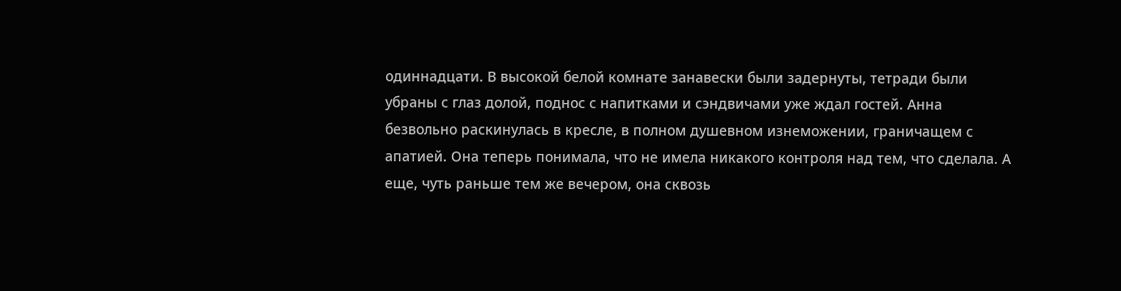одиннадцати. В высокой белой комнате занавески были задернуты, тетради были убраны с глаз долой, поднос с напитками и сэндвичами уже ждал гостей. Анна безвольно раскинулась в кресле, в полном душевном изнеможении, граничащем с апатией. Она теперь понимала, что не имела никакого контроля над тем, что сделала. А еще, чуть раньше тем же вечером, она сквозь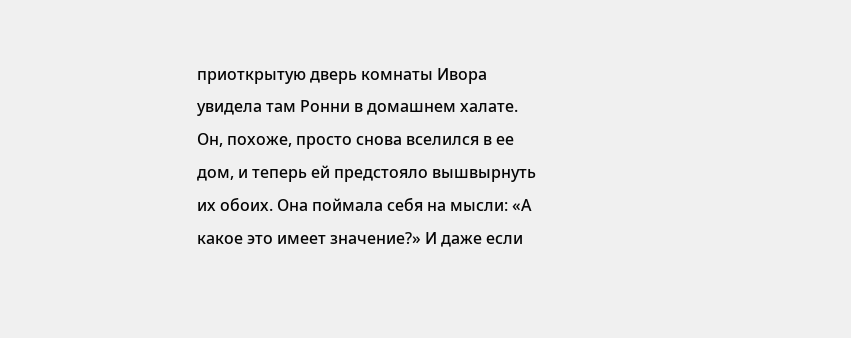приоткрытую дверь комнаты Ивора увидела там Ронни в домашнем халате. Он, похоже, просто снова вселился в ее дом, и теперь ей предстояло вышвырнуть их обоих. Она поймала себя на мысли: «А какое это имеет значение?» И даже если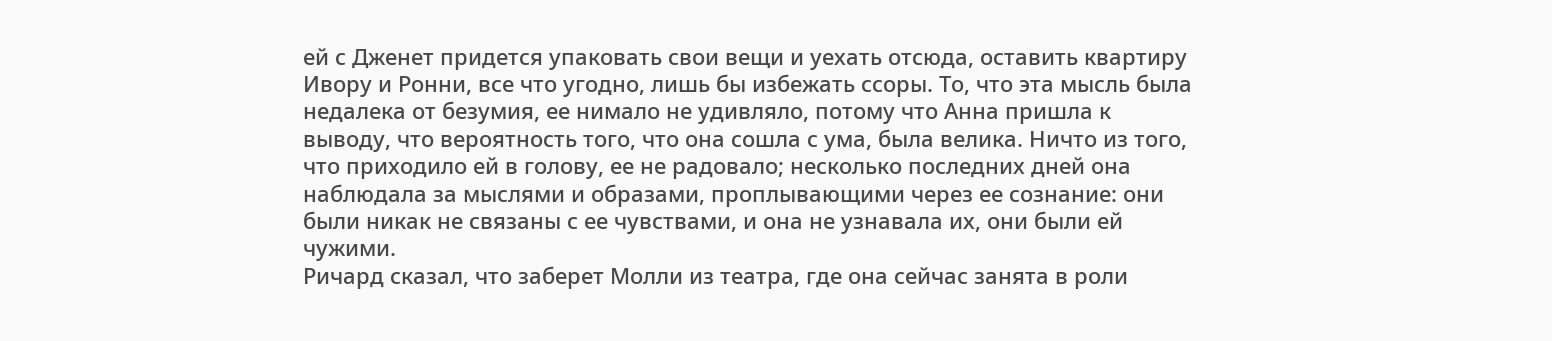ей с Дженет придется упаковать свои вещи и уехать отсюда, оставить квартиру Ивору и Ронни, все что угодно, лишь бы избежать ссоры. То, что эта мысль была недалека от безумия, ее нимало не удивляло, потому что Анна пришла к выводу, что вероятность того, что она сошла с ума, была велика. Ничто из того, что приходило ей в голову, ее не радовало; несколько последних дней она наблюдала за мыслями и образами, проплывающими через ее сознание: они были никак не связаны с ее чувствами, и она не узнавала их, они были ей чужими.
Ричард сказал, что заберет Молли из театра, где она сейчас занята в роли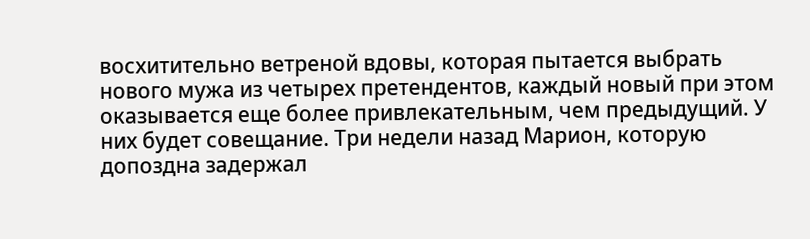восхитительно ветреной вдовы, которая пытается выбрать нового мужа из четырех претендентов, каждый новый при этом оказывается еще более привлекательным, чем предыдущий. У них будет совещание. Три недели назад Марион, которую допоздна задержал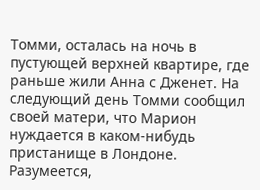Томми, осталась на ночь в пустующей верхней квартире, где раньше жили Анна с Дженет. На следующий день Томми сообщил своей матери, что Марион нуждается в каком-нибудь пристанище в Лондоне. Разумеется,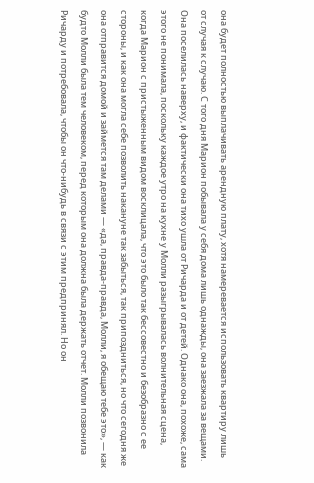она будет полностью выплачивать арендную плату, хотя намеревается использовать квартиру лишь от случая к случаю. С того дня Марион побывала у себя дома лишь однажды, она заезжала за вещами. Она поселилась наверху, и фактически она тихо ушла от Ричарда и от детей. Однако она, похоже, сама этого не понимала, поскольку каждое утро на кухне у Молли разыгрывалась волнительная сцена, когда Марион с пристыженным видом восклицала, что это было так бессовестно и безобразно с ее стороны, и как она могла себе позволить накануне так забыться, так припоздниться, но что сегодня же она отправится домой и займется там делами — «да, правда-правда, Молли, я обещаю тебе это», — как будто Молли была тем человеком, перед которым она должна была держать отчет. Молли позвонила Ричарду и потребовала, чтобы он что-нибудь в связи с этим предпринял. Но он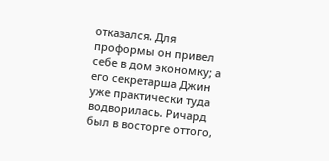отказался. Для проформы он привел себе в дом экономку; а его секретарша Джин уже практически туда водворилась. Ричард был в восторге оттого,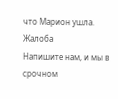что Марион ушла.
Жалоба
Напишите нам, и мы в срочном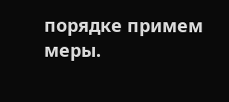порядке примем меры.